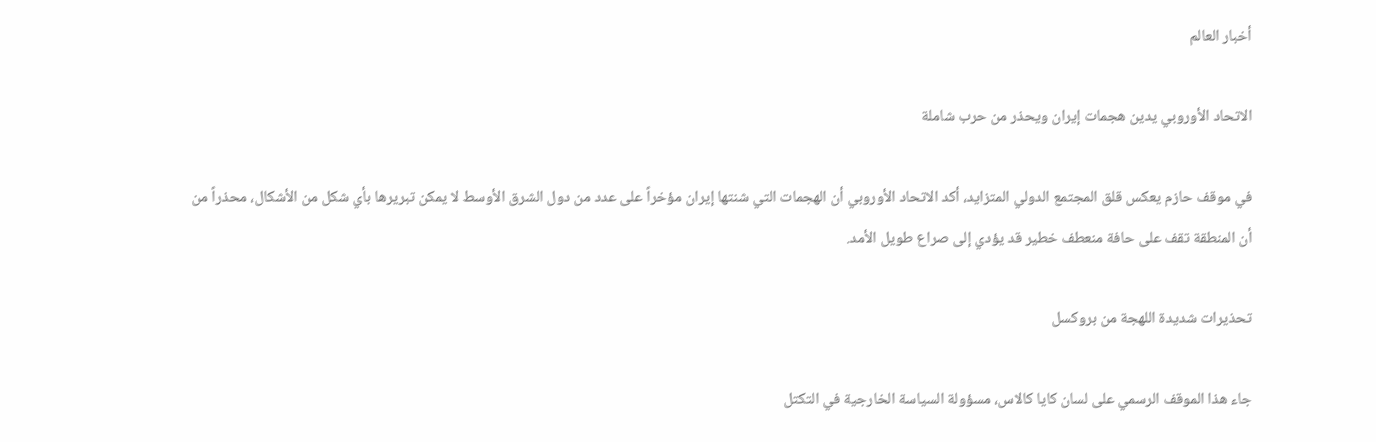أخبار العالم

الاتحاد الأوروبي يدين هجمات إيران ويحذر من حرب شاملة

في موقف حازم يعكس قلق المجتمع الدولي المتزايد، أكد الاتحاد الأوروبي أن الهجمات التي شنتها إيران مؤخراً على عدد من دول الشرق الأوسط لا يمكن تبريرها بأي شكل من الأشكال، محذراً من أن المنطقة تقف على حافة منعطف خطير قد يؤدي إلى صراع طويل الأمد.

تحذيرات شديدة اللهجة من بروكسل

جاء هذا الموقف الرسمي على لسان كايا كالاس، مسؤولة السياسة الخارجية في التكتل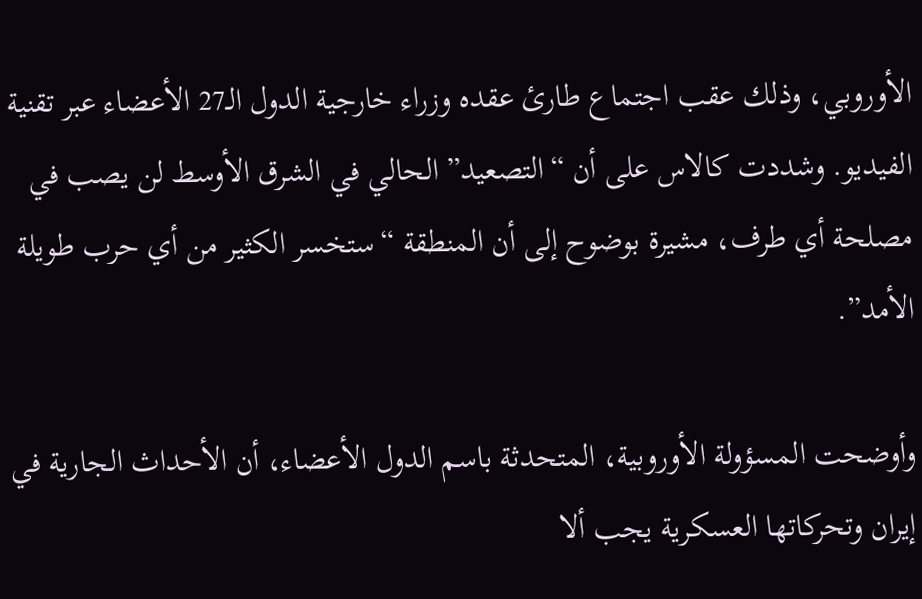الأوروبي، وذلك عقب اجتماع طارئ عقده وزراء خارجية الدول الـ27 الأعضاء عبر تقنية الفيديو. وشددت كالاس على أن “التصعيد” الحالي في الشرق الأوسط لن يصب في مصلحة أي طرف، مشيرة بوضوح إلى أن المنطقة “ستخسر الكثير من أي حرب طويلة الأمد”.

وأوضحت المسؤولة الأوروبية، المتحدثة باسم الدول الأعضاء، أن الأحداث الجارية في إيران وتحركاتها العسكرية يجب ألا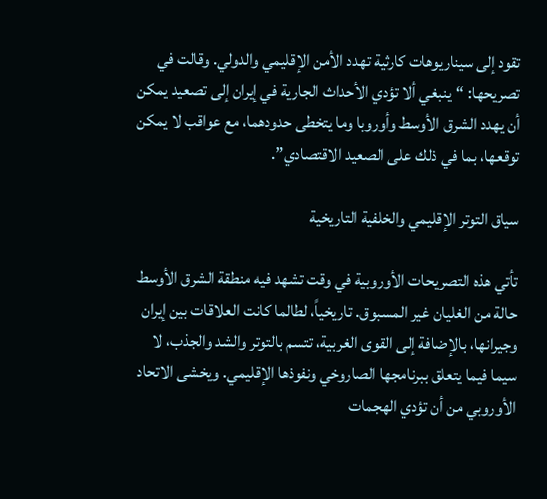تقود إلى سيناريوهات كارثية تهدد الأمن الإقليمي والدولي. وقالت في تصريحها: “ينبغي ألا تؤدي الأحداث الجارية في إيران إلى تصعيد يمكن أن يهدد الشرق الأوسط وأوروبا وما يتخطى حدودهما، مع عواقب لا يمكن توقعها، بما في ذلك على الصعيد الاقتصادي”.

سياق التوتر الإقليمي والخلفية التاريخية

تأتي هذه التصريحات الأوروبية في وقت تشهد فيه منطقة الشرق الأوسط حالة من الغليان غير المسبوق. تاريخياً، لطالما كانت العلاقات بين إيران وجيرانها، بالإضافة إلى القوى الغربية، تتسم بالتوتر والشد والجذب، لا سيما فيما يتعلق ببرنامجها الصاروخي ونفوذها الإقليمي. ويخشى الاتحاد الأوروبي من أن تؤدي الهجمات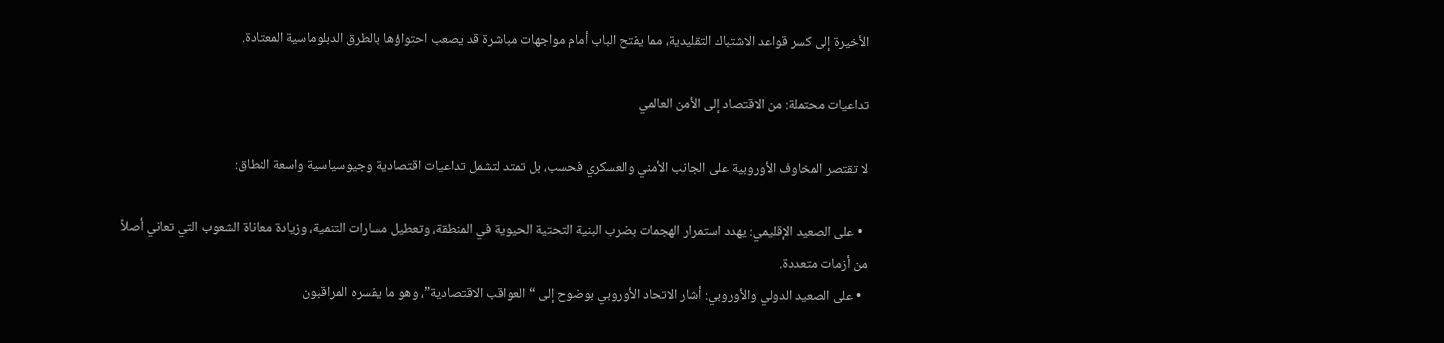الأخيرة إلى كسر قواعد الاشتباك التقليدية، مما يفتح الباب أمام مواجهات مباشرة قد يصعب احتواؤها بالطرق الدبلوماسية المعتادة.

تداعيات محتملة: من الاقتصاد إلى الأمن العالمي

لا تقتصر المخاوف الأوروبية على الجانب الأمني والعسكري فحسب، بل تمتد لتشمل تداعيات اقتصادية وجيوسياسية واسعة النطاق:

  • على الصعيد الإقليمي: يهدد استمرار الهجمات بضرب البنية التحتية الحيوية في المنطقة، وتعطيل مسارات التنمية، وزيادة معاناة الشعوب التي تعاني أصلاً من أزمات متعددة.
  • على الصعيد الدولي والأوروبي: أشار الاتحاد الأوروبي بوضوح إلى “العواقب الاقتصادية”، وهو ما يفسره المراقبون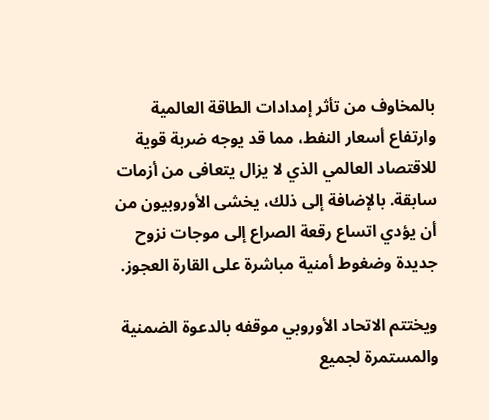بالمخاوف من تأثر إمدادات الطاقة العالمية وارتفاع أسعار النفط، مما قد يوجه ضربة قوية للاقتصاد العالمي الذي لا يزال يتعافى من أزمات سابقة. بالإضافة إلى ذلك، يخشى الأوروبيون من أن يؤدي اتساع رقعة الصراع إلى موجات نزوح جديدة وضغوط أمنية مباشرة على القارة العجوز.

ويختتم الاتحاد الأوروبي موقفه بالدعوة الضمنية والمستمرة لجميع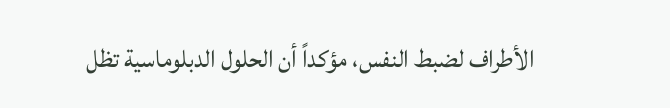الأطراف لضبط النفس، مؤكداً أن الحلول الدبلوماسية تظل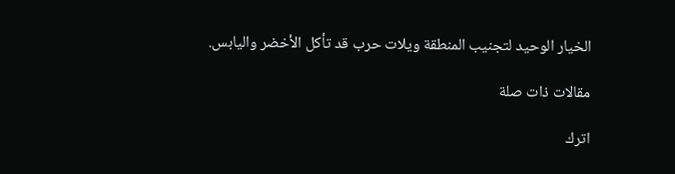الخيار الوحيد لتجنيب المنطقة ويلات حرب قد تأكل الأخضر واليابس.

مقالات ذات صلة

اترك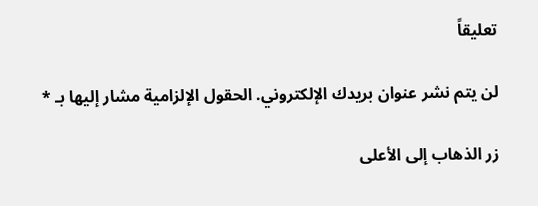تعليقاً

لن يتم نشر عنوان بريدك الإلكتروني. الحقول الإلزامية مشار إليها بـ *

زر الذهاب إلى الأعلى